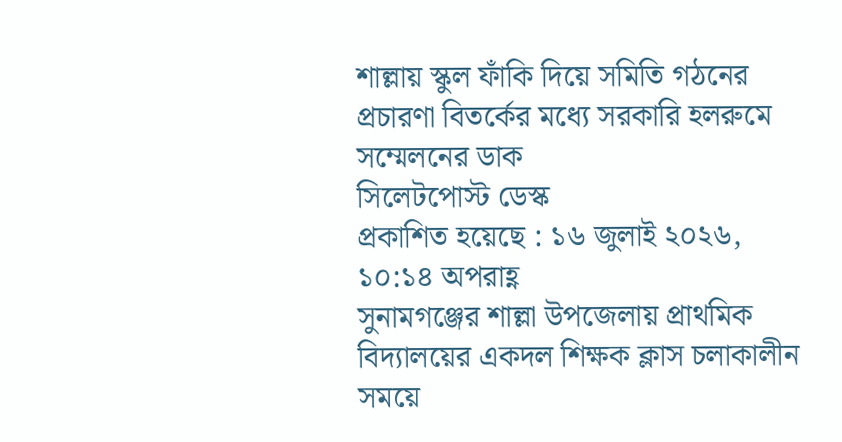শাল্লায় স্কুল ফাঁকি দিয়ে সমিতি গঠনের প্রচারণা বিতর্কের মধ্যে সরকারি হলরুমে সম্মেলনের ডাক
সিলেটপোস্ট ডেস্ক
প্রকাশিত হয়েছে : ১৬ জুলাই ২০২৬, ১০:১৪ অপরাহ্ণ
সুনামগঞ্জের শাল্লা উপজেলায় প্রাথমিক বিদ্যালয়ের একদল শিক্ষক ক্লাস চলাকালীন সময়ে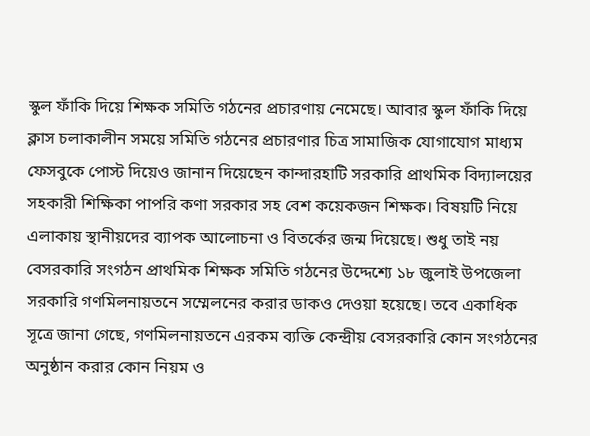স্কুল ফাঁকি দিয়ে শিক্ষক সমিতি গঠনের প্রচারণায় নেমেছে। আবার স্কুল ফাঁকি দিয়ে ক্লাস চলাকালীন সময়ে সমিতি গঠনের প্রচারণার চিত্র সামাজিক যোগাযোগ মাধ্যম ফেসবুকে পোস্ট দিয়েও জানান দিয়েছেন কান্দারহাটি সরকারি প্রাথমিক বিদ্যালয়ের সহকারী শিক্ষিকা পাপরি কণা সরকার সহ বেশ কয়েকজন শিক্ষক। বিষয়টি নিয়ে এলাকায় স্থানীয়দের ব্যাপক আলোচনা ও বিতর্কের জন্ম দিয়েছে। শুধু তাই নয় বেসরকারি সংগঠন প্রাথমিক শিক্ষক সমিতি গঠনের উদ্দেশ্যে ১৮ জুলাই উপজেলা সরকারি গণমিলনায়তনে সম্মেলনের করার ডাকও দেওয়া হয়েছে। তবে একাধিক সূত্রে জানা গেছে, গণমিলনায়তনে এরকম ব্যক্তি কেন্দ্রীয় বেসরকারি কোন সংগঠনের অনুষ্ঠান করার কোন নিয়ম ও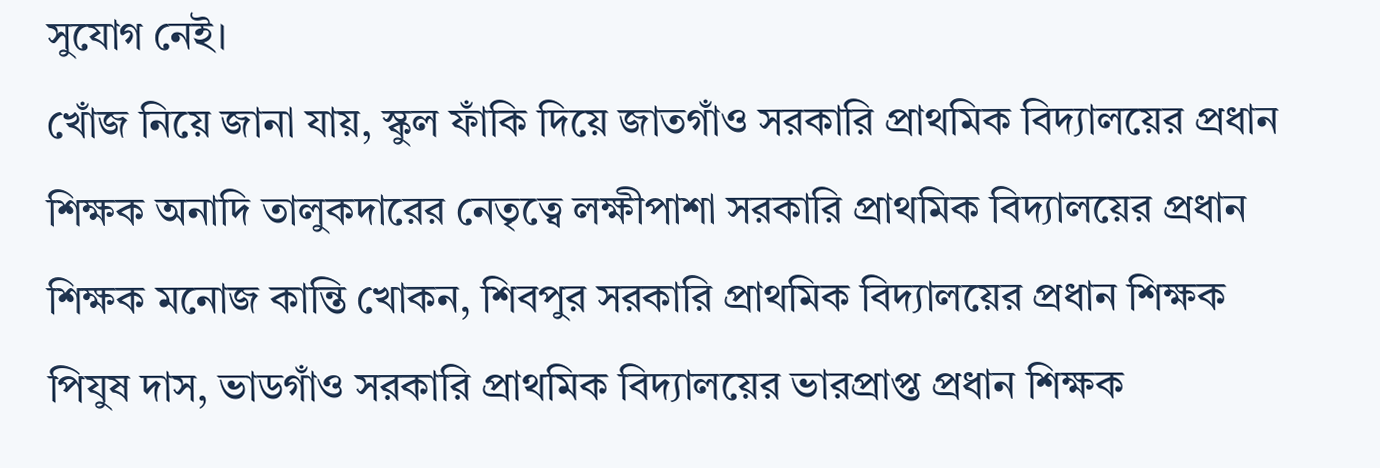সুযোগ নেই।
খোঁজ নিয়ে জানা যায়, স্কুল ফাঁকি দিয়ে জাতগাঁও সরকারি প্রাথমিক বিদ্যালয়ের প্রধান শিক্ষক অনাদি তালুকদারের নেতৃত্বে লক্ষীপাশা সরকারি প্রাথমিক বিদ্যালয়ের প্রধান শিক্ষক মনোজ কান্তি খোকন, শিবপুর সরকারি প্রাথমিক বিদ্যালয়ের প্রধান শিক্ষক পিযুষ দাস, ভাডগাঁও সরকারি প্রাথমিক বিদ্যালয়ের ভারপ্রাপ্ত প্রধান শিক্ষক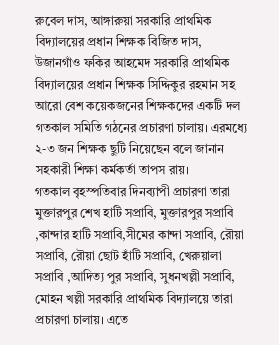রুবেল দাস, আঙ্গারুয়া সরকারি প্রাথমিক বিদ্যালয়ের প্রধান শিক্ষক বিজিত দাস, উজানগাঁও ফকির আহমেদ সরকারি প্রাথমিক বিদ্যালয়ের প্রধান শিক্ষক সিদ্দিকুর রহমান সহ আরো বেশ কয়েকজনের শিক্ষকদের একটি দল গতকাল সমিতি গঠনের প্রচারণা চালায়। এরমধ্যে ২-৩ জন শিক্ষক ছুটি নিয়েছেন বলে জানান সহকারী শিক্ষা কর্মকর্তা তাপস রায়।
গতকাল বৃহস্পতিবার দিনব্যাপী প্রচারণা তারা মুক্তারপুর শেখ হাটি সপ্রাবি, মুক্তারপুর সপ্রাবি ,কান্দার হাটি সপ্রাবি,সীমের কান্দা সপ্রাবি, রৌয়া সপ্রাবি, রৌয়া ছোট হাঁটি সপ্রাবি, খেরুয়ালা সপ্রাবি ,আদিত্য পুর সপ্রাবি, সুধনখল্লী সপ্রাবি, মোহন খল্লী সরকারি প্রাথমিক বিদ্যালয়ে তারা প্রচারণা চালায়। এতে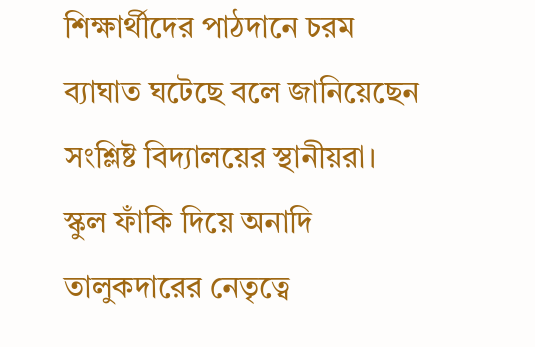শিক্ষার্থীদের পাঠদানে চরম ব্যাঘাত ঘটেছে বলে জানিয়েছেন সংশ্লিষ্ট বিদ্যালয়ের স্থানীয়রা। স্কুল ফাঁকি দিয়ে অনাদি তালুকদারের নেতৃত্বে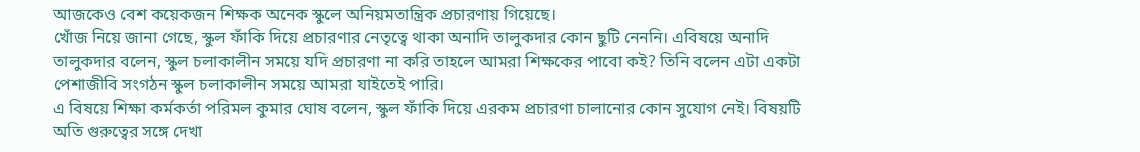আজকেও বেশ কয়েকজন শিক্ষক অনেক স্কুলে অনিয়মতান্ত্রিক প্রচারণায় গিয়েছে।
খোঁজ নিয়ে জানা গেছে, স্কুল ফাঁকি দিয়ে প্রচারণার নেতৃত্বে থাকা অনাদি তালুকদার কোন ছুটি নেননি। এবিষয়ে অনাদি তালুকদার বলেন, স্কুল চলাকালীন সময়ে যদি প্রচারণা না করি তাহলে আমরা শিক্ষকের পাবো কই? তিনি বলেন এটা একটা পেশাজীবি সংগঠন স্কুল চলাকালীন সময়ে আমরা যাইতেই পারি।
এ বিষয়ে শিক্ষা কর্মকর্তা পরিমল কুমার ঘোষ বলেন, স্কুল ফাঁকি দিয়ে এরকম প্রচারণা চালানোর কোন সুযোগ নেই। বিষয়টি অতি গুরুত্বের সঙ্গে দেখা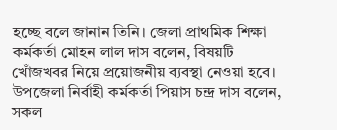হচ্ছে বলে জানান তিনি। জেলা প্রাথমিক শিক্ষা কর্মকর্তা মোহন লাল দাস বলেন, বিষয়টি খোঁজখবর নিয়ে প্রয়োজনীয় ব্যবস্থা নেওয়া হবে।
উপজেলা নির্বাহী কর্মকর্তা পিয়াস চন্দ্র দাস বলেন, সকল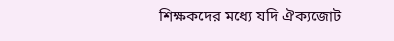শিক্ষকদের মধ্যে যদি ঐক্যজোট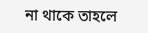না থাকে তাহলে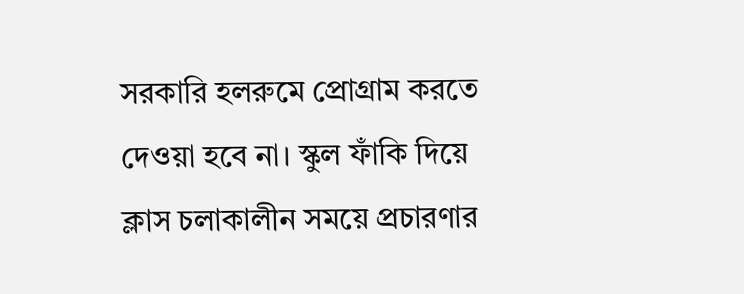সরকারি হলরুমে প্রোগ্রাম করতে দেওয়া হবে না। স্কুল ফাঁকি দিয়ে ক্লাস চলাকালীন সময়ে প্রচারণার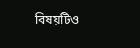বিষয়টিও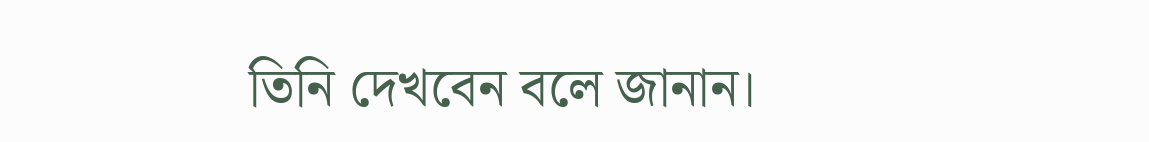তিনি দেখবেন বলে জানান।